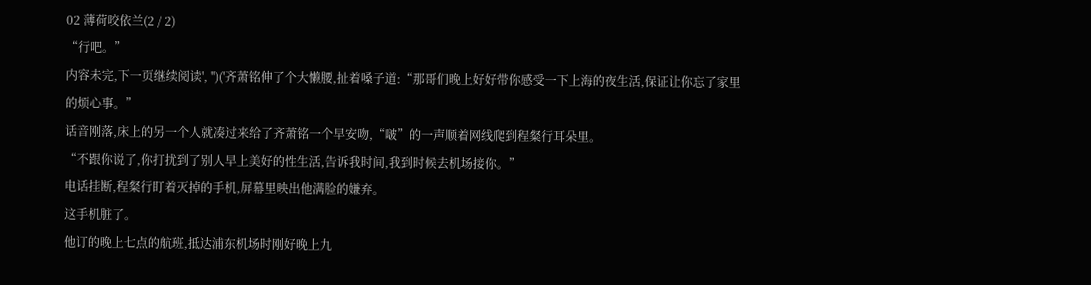02 薄荷咬依兰(2 / 2)
“行吧。”
内容未完,下一页继续阅读', '')('齐萧铭伸了个大懒腰,扯着嗓子道:“那哥们晚上好好带你感受一下上海的夜生活,保证让你忘了家里的烦心事。”
话音刚落,床上的另一个人就凑过来给了齐萧铭一个早安吻,“啵”的一声顺着网线爬到程粲行耳朵里。
“不跟你说了,你打扰到了别人早上美好的性生活,告诉我时间,我到时候去机场接你。”
电话挂断,程粲行盯着灭掉的手机,屏幕里映出他满脸的嫌弃。
这手机脏了。
他订的晚上七点的航班,抵达浦东机场时刚好晚上九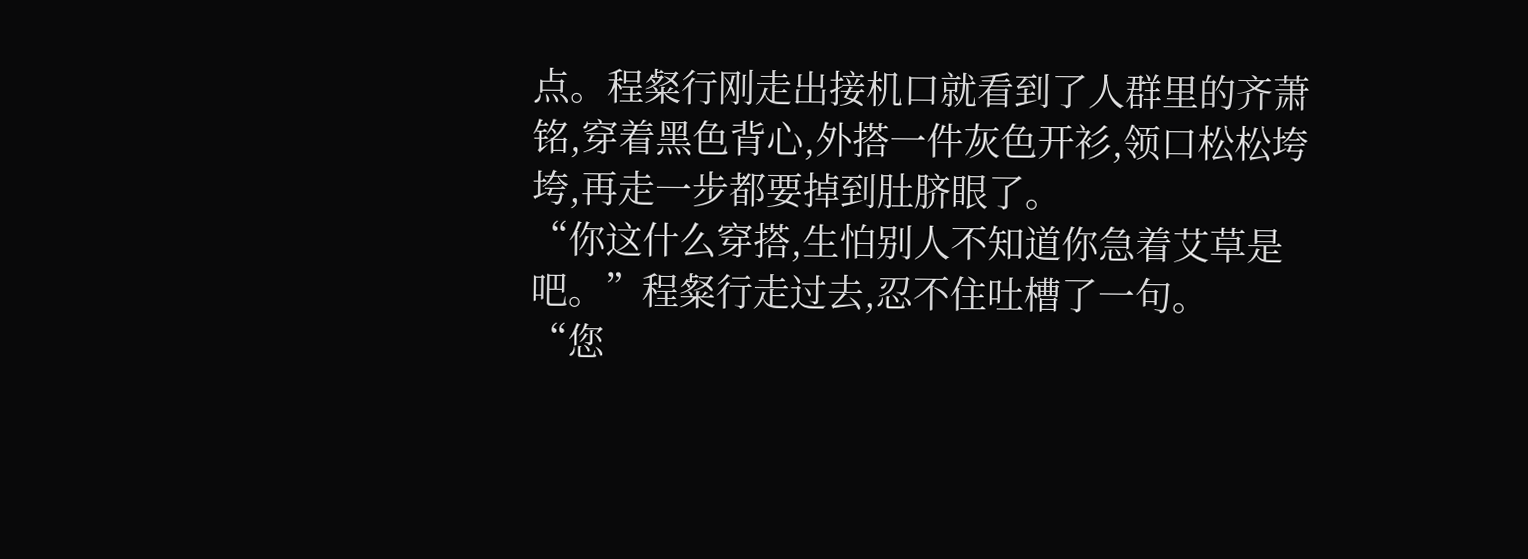点。程粲行刚走出接机口就看到了人群里的齐萧铭,穿着黑色背心,外搭一件灰色开衫,领口松松垮垮,再走一步都要掉到肚脐眼了。
“你这什么穿搭,生怕别人不知道你急着艾草是吧。”程粲行走过去,忍不住吐槽了一句。
“您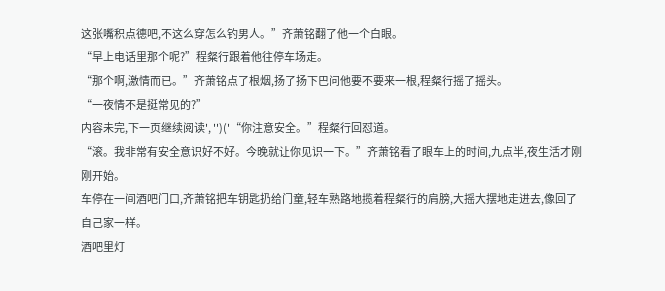这张嘴积点德吧,不这么穿怎么钓男人。”齐萧铭翻了他一个白眼。
“早上电话里那个呢?”程粲行跟着他往停车场走。
“那个啊,激情而已。”齐萧铭点了根烟,扬了扬下巴问他要不要来一根,程粲行摇了摇头。
“一夜情不是挺常见的?”
内容未完,下一页继续阅读', '')('“你注意安全。”程粲行回怼道。
“滚。我非常有安全意识好不好。今晚就让你见识一下。”齐萧铭看了眼车上的时间,九点半,夜生活才刚刚开始。
车停在一间酒吧门口,齐萧铭把车钥匙扔给门童,轻车熟路地揽着程粲行的肩膀,大摇大摆地走进去,像回了自己家一样。
酒吧里灯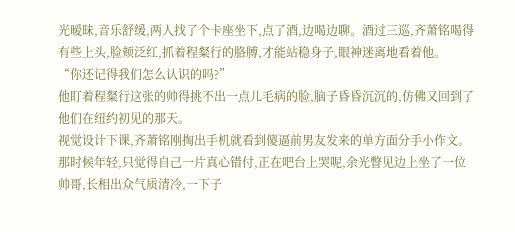光暧昧,音乐舒缓,两人找了个卡座坐下,点了酒,边喝边聊。酒过三巡,齐萧铭喝得有些上头,脸颊泛红,抓着程粲行的胳膊,才能站稳身子,眼神迷离地看着他。
“你还记得我们怎么认识的吗?”
他盯着程粲行这张的帅得挑不出一点儿毛病的脸,脑子昏昏沉沉的,仿佛又回到了他们在纽约初见的那天。
视觉设计下课,齐萧铭刚掏出手机就看到傻逼前男友发来的单方面分手小作文。
那时候年轻,只觉得自己一片真心错付,正在吧台上哭呢,余光瞥见边上坐了一位帅哥,长相出众气质清冷,一下子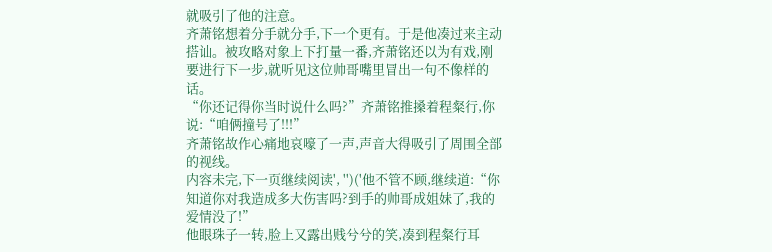就吸引了他的注意。
齐萧铭想着分手就分手,下一个更有。于是他凑过来主动搭讪。被攻略对象上下打量一番,齐萧铭还以为有戏,刚要进行下一步,就听见这位帅哥嘴里冒出一句不像样的话。
“你还记得你当时说什么吗?”齐萧铭推搡着程粲行,你说:“咱俩撞号了!!!”
齐萧铭故作心痛地哀嚎了一声,声音大得吸引了周围全部的视线。
内容未完,下一页继续阅读', '')('他不管不顾,继续道:“你知道你对我造成多大伤害吗?到手的帅哥成姐妹了,我的爱情没了!”
他眼珠子一转,脸上又露出贱兮兮的笑,凑到程粲行耳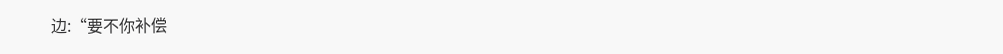边:“要不你补偿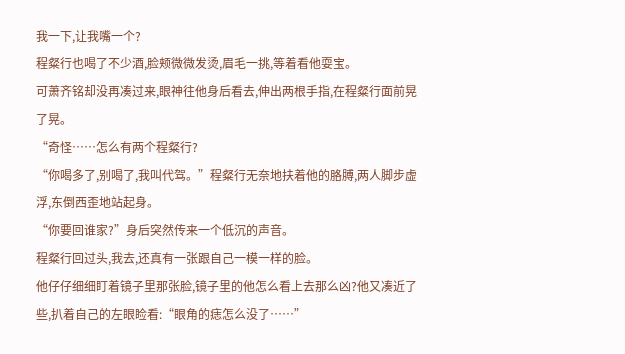我一下,让我嘴一个?
程粲行也喝了不少酒,脸颊微微发烫,眉毛一挑,等着看他耍宝。
可萧齐铭却没再凑过来,眼神往他身后看去,伸出两根手指,在程粲行面前晃了晃。
“奇怪……怎么有两个程粲行?
“你喝多了,别喝了,我叫代驾。”程粲行无奈地扶着他的胳膊,两人脚步虚浮,东倒西歪地站起身。
“你要回谁家?”身后突然传来一个低沉的声音。
程粲行回过头,我去,还真有一张跟自己一模一样的脸。
他仔仔细细盯着镜子里那张脸,镜子里的他怎么看上去那么凶?他又凑近了些,扒着自己的左眼睑看:“眼角的痣怎么没了……”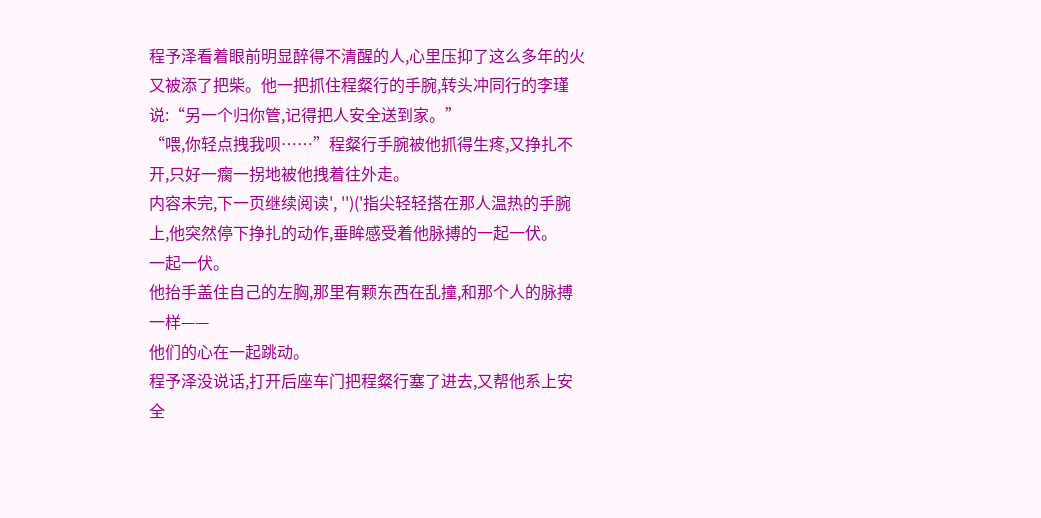程予泽看着眼前明显醉得不清醒的人,心里压抑了这么多年的火又被添了把柴。他一把抓住程粲行的手腕,转头冲同行的李瑾说:“另一个归你管,记得把人安全送到家。”
“喂,你轻点拽我呗……”程粲行手腕被他抓得生疼,又挣扎不开,只好一瘸一拐地被他拽着往外走。
内容未完,下一页继续阅读', '')('指尖轻轻搭在那人温热的手腕上,他突然停下挣扎的动作,垂眸感受着他脉搏的一起一伏。
一起一伏。
他抬手盖住自己的左胸,那里有颗东西在乱撞,和那个人的脉搏一样——
他们的心在一起跳动。
程予泽没说话,打开后座车门把程粲行塞了进去,又帮他系上安全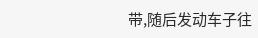带,随后发动车子往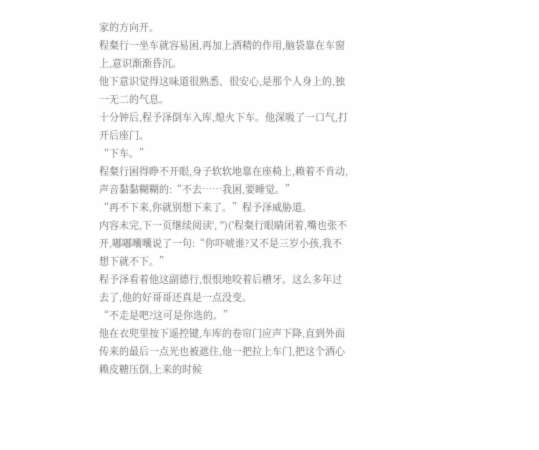家的方向开。
程粲行一坐车就容易困,再加上酒精的作用,脑袋靠在车窗上,意识渐渐昏沉。
他下意识觉得这味道很熟悉、很安心,是那个人身上的,独一无二的气息。
十分钟后,程予泽倒车入库,熄火下车。他深吸了一口气,打开后座门。
“下车。”
程粲行困得睁不开眼,身子软软地靠在座椅上,赖着不肯动,声音黏黏糊糊的:“不去……我困,要睡觉。”
“再不下来,你就别想下来了。”程予泽威胁道。
内容未完,下一页继续阅读', '')('程粲行眼睛闭着,嘴也张不开,嘟嘟囔囔说了一句:“你吓唬谁?又不是三岁小孩,我不想下就不下。”
程予泽看着他这副德行,恨恨地咬着后槽牙。这么多年过去了,他的好哥哥还真是一点没变。
“不走是吧?这可是你选的。”
他在衣兜里按下遥控键,车库的卷帘门应声下降,直到外面传来的最后一点光也被遮住,他一把拉上车门,把这个酒心赖皮糖压倒,上来的时候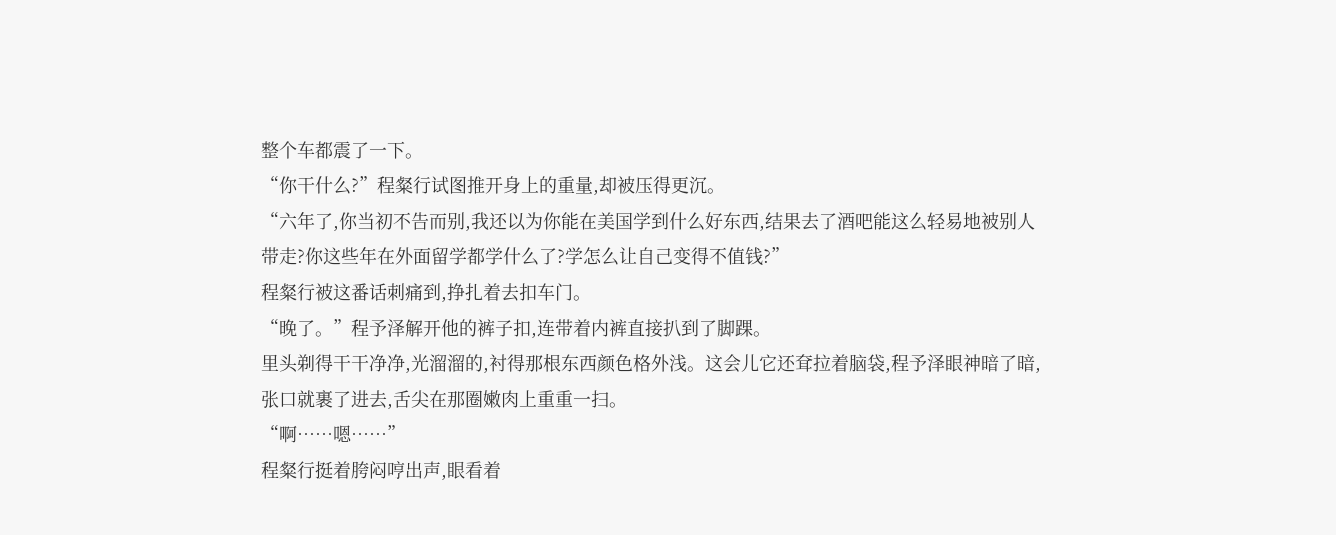整个车都震了一下。
“你干什么?”程粲行试图推开身上的重量,却被压得更沉。
“六年了,你当初不告而别,我还以为你能在美国学到什么好东西,结果去了酒吧能这么轻易地被别人带走?你这些年在外面留学都学什么了?学怎么让自己变得不值钱?”
程粲行被这番话刺痛到,挣扎着去扣车门。
“晚了。”程予泽解开他的裤子扣,连带着内裤直接扒到了脚踝。
里头剃得干干净净,光溜溜的,衬得那根东西颜色格外浅。这会儿它还耷拉着脑袋,程予泽眼神暗了暗,张口就裹了进去,舌尖在那圈嫩肉上重重一扫。
“啊……嗯……”
程粲行挺着胯闷哼出声,眼看着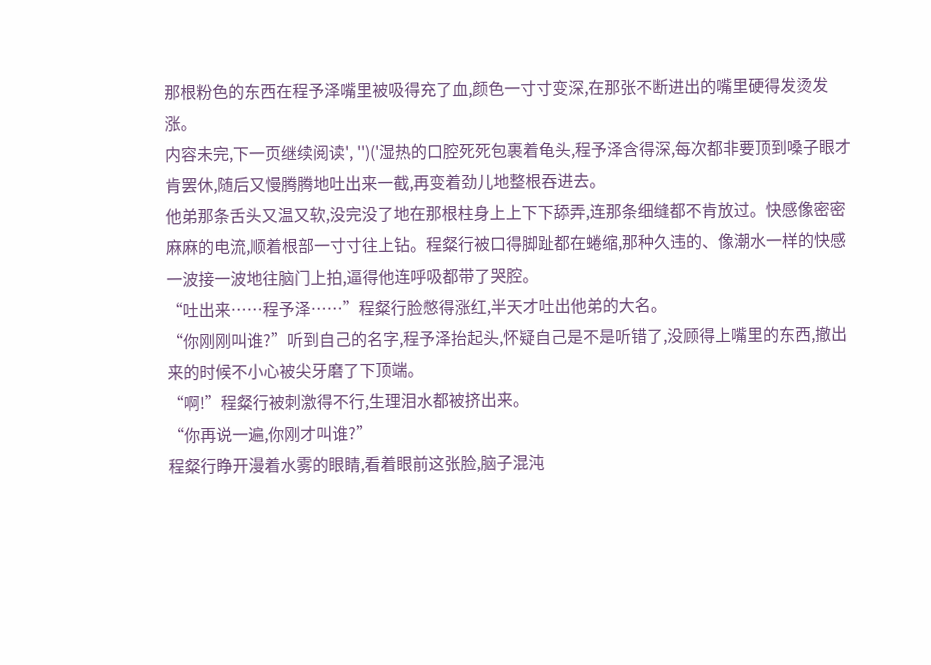那根粉色的东西在程予泽嘴里被吸得充了血,颜色一寸寸变深,在那张不断进出的嘴里硬得发烫发涨。
内容未完,下一页继续阅读', '')('湿热的口腔死死包裹着龟头,程予泽含得深,每次都非要顶到嗓子眼才肯罢休,随后又慢腾腾地吐出来一截,再变着劲儿地整根吞进去。
他弟那条舌头又温又软,没完没了地在那根柱身上上下下舔弄,连那条细缝都不肯放过。快感像密密麻麻的电流,顺着根部一寸寸往上钻。程粲行被口得脚趾都在蜷缩,那种久违的、像潮水一样的快感一波接一波地往脑门上拍,逼得他连呼吸都带了哭腔。
“吐出来……程予泽……”程粲行脸憋得涨红,半天才吐出他弟的大名。
“你刚刚叫谁?”听到自己的名字,程予泽抬起头,怀疑自己是不是听错了,没顾得上嘴里的东西,撤出来的时候不小心被尖牙磨了下顶端。
“啊!”程粲行被刺激得不行,生理泪水都被挤出来。
“你再说一遍,你刚才叫谁?”
程粲行睁开漫着水雾的眼睛,看着眼前这张脸,脑子混沌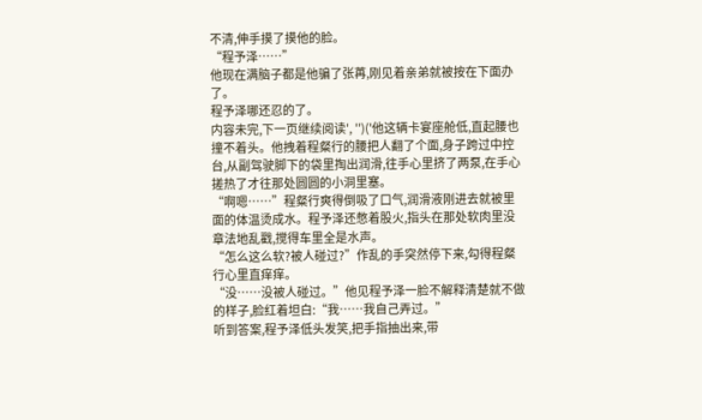不清,伸手摸了摸他的脸。
“程予泽……”
他现在满脑子都是他骗了张苒,刚见着亲弟就被按在下面办了。
程予泽哪还忍的了。
内容未完,下一页继续阅读', '')('他这辆卡宴座舱低,直起腰也撞不着头。他拽着程粲行的腰把人翻了个面,身子跨过中控台,从副驾驶脚下的袋里掏出润滑,往手心里挤了两泵,在手心搓热了才往那处圆圆的小洞里塞。
“啊嗯……”程粲行爽得倒吸了口气,润滑液刚进去就被里面的体温烫成水。程予泽还憋着股火,指头在那处软肉里没章法地乱戳,搅得车里全是水声。
“怎么这么软?被人碰过?”作乱的手突然停下来,勾得程粲行心里直痒痒。
“没……没被人碰过。”他见程予泽一脸不解释清楚就不做的样子,脸红着坦白:“我……我自己弄过。”
听到答案,程予泽低头发笑,把手指抽出来,带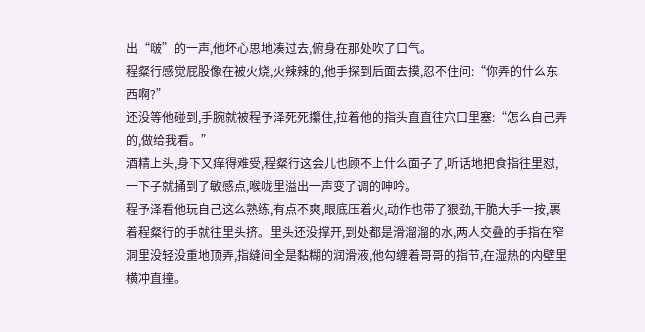出“啵”的一声,他坏心思地凑过去,俯身在那处吹了口气。
程粲行感觉屁股像在被火烧,火辣辣的,他手探到后面去摸,忍不住问:“你弄的什么东西啊?”
还没等他碰到,手腕就被程予泽死死攥住,拉着他的指头直直往穴口里塞:“怎么自己弄的,做给我看。”
酒精上头,身下又痒得难受,程粲行这会儿也顾不上什么面子了,听话地把食指往里怼,一下子就捅到了敏感点,喉咙里溢出一声变了调的呻吟。
程予泽看他玩自己这么熟练,有点不爽,眼底压着火,动作也带了狠劲,干脆大手一按,裹着程粲行的手就往里头挤。里头还没撑开,到处都是滑溜溜的水,两人交叠的手指在窄洞里没轻没重地顶弄,指缝间全是黏糊的润滑液,他勾缠着哥哥的指节,在湿热的内壁里横冲直撞。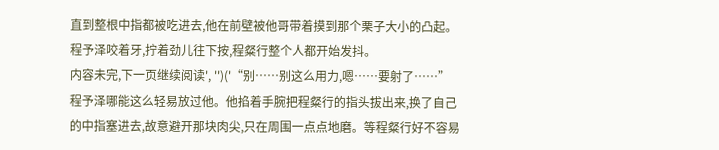直到整根中指都被吃进去,他在前壁被他哥带着摸到那个栗子大小的凸起。程予泽咬着牙,拧着劲儿往下按,程粲行整个人都开始发抖。
内容未完,下一页继续阅读', '')('“别……别这么用力,嗯……要射了……”
程予泽哪能这么轻易放过他。他掐着手腕把程粲行的指头拔出来,换了自己的中指塞进去,故意避开那块肉尖,只在周围一点点地磨。等程粲行好不容易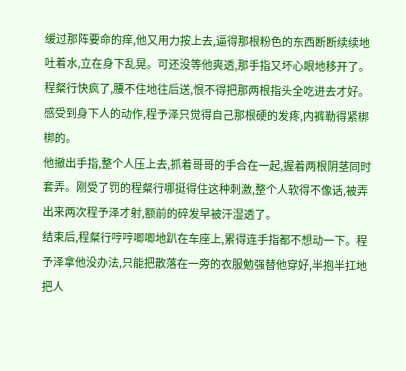缓过那阵要命的痒,他又用力按上去,逼得那根粉色的东西断断续续地吐着水,立在身下乱晃。可还没等他爽透,那手指又坏心眼地移开了。
程粲行快疯了,腰不住地往后送,恨不得把那两根指头全吃进去才好。
感受到身下人的动作,程予泽只觉得自己那根硬的发疼,内裤勒得紧梆梆的。
他撤出手指,整个人压上去,抓着哥哥的手合在一起,握着两根阴茎同时套弄。刚受了罚的程粲行哪挺得住这种刺激,整个人软得不像话,被弄出来两次程予泽才射,额前的碎发早被汗湿透了。
结束后,程粲行哼哼唧唧地趴在车座上,累得连手指都不想动一下。程予泽拿他没办法,只能把散落在一旁的衣服勉强替他穿好,半抱半扛地把人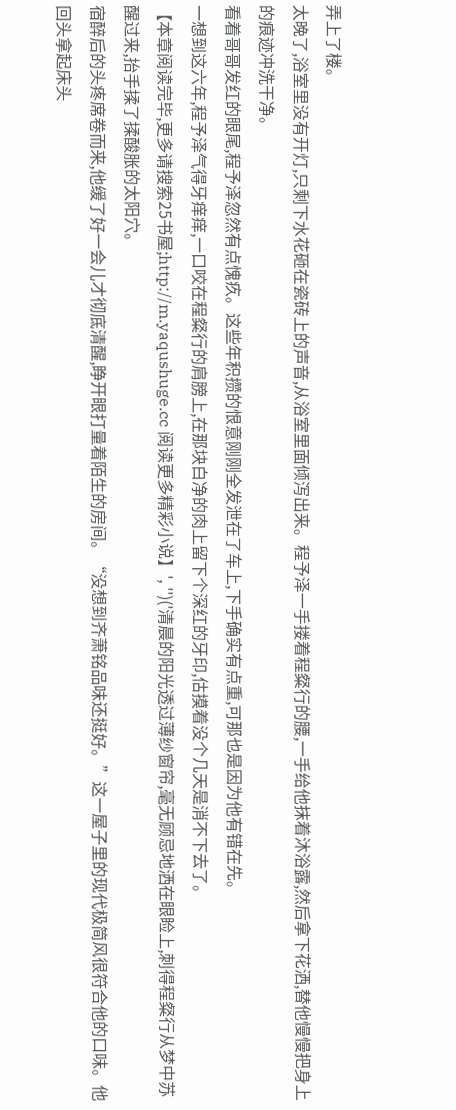弄上了楼。
太晚了,浴室里没有开灯,只剩下水花砸在瓷砖上的声音,从浴室里面倾泻出来。程予泽一手搂着程粲行的腰,一手给他抹着沐浴露,然后拿下花洒,替他慢慢把身上的痕迹冲洗干净。
看着哥哥发红的眼尾,程予泽忽然有点愧疚。这些年积攒的恨意刚刚全发泄在了车上,下手确实有点重,可那也是因为他有错在先。
一想到这六年,程予泽气得牙痒痒,一口咬在程粲行的肩膀上,在那块白净的肉上留下个深红的牙印,估摸着没个几天是消不下去了。
【本章阅读完毕,更多请搜索25书屋;http://m.yaqushuge.cc 阅读更多精彩小说】', '')('清晨的阳光透过薄纱窗帘,毫无顾忌地洒在眼睑上,刺得程粲行从梦中苏醒过来,抬手揉了揉酸胀的太阳穴。
宿醉后的头疼席卷而来,他缓了好一会儿才彻底清醒,睁开眼打量着陌生的房间。“没想到齐萧铭品味还挺好。”这一屋子里的现代极简风很符合他的口味。他回头拿起床头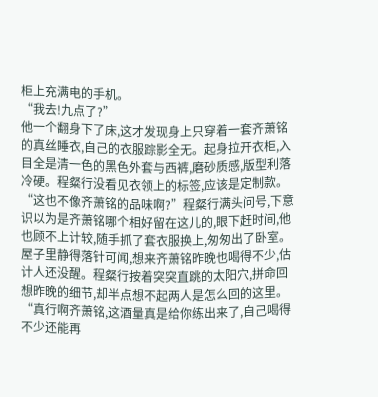柜上充满电的手机。
“我去!九点了?”
他一个翻身下了床,这才发现身上只穿着一套齐萧铭的真丝睡衣,自己的衣服踪影全无。起身拉开衣柜,入目全是清一色的黑色外套与西裤,磨砂质感,版型利落冷硬。程粲行没看见衣领上的标签,应该是定制款。
“这也不像齐萧铭的品味啊?”程粲行满头问号,下意识以为是齐萧铭哪个相好留在这儿的,眼下赶时间,他也顾不上计较,随手抓了套衣服换上,匆匆出了卧室。
屋子里静得落针可闻,想来齐萧铭昨晚也喝得不少,估计人还没醒。程粲行按着突突直跳的太阳穴,拼命回想昨晚的细节,却半点想不起两人是怎么回的这里。
“真行啊齐萧铭,这酒量真是给你练出来了,自己喝得不少还能再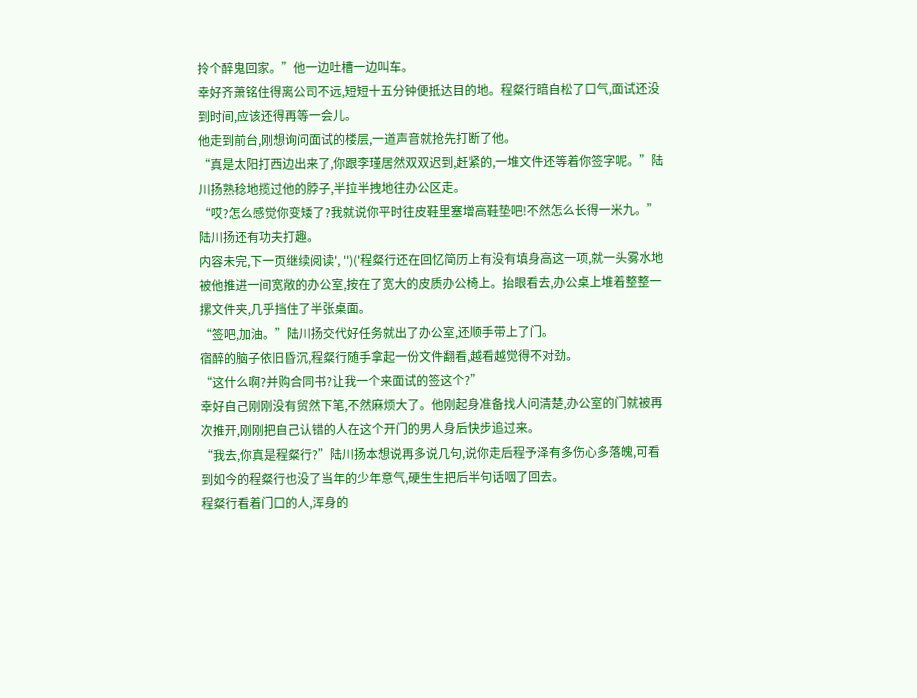拎个醉鬼回家。”他一边吐槽一边叫车。
幸好齐萧铭住得离公司不远,短短十五分钟便抵达目的地。程粲行暗自松了口气,面试还没到时间,应该还得再等一会儿。
他走到前台,刚想询问面试的楼层,一道声音就抢先打断了他。
“真是太阳打西边出来了,你跟李瑾居然双双迟到,赶紧的,一堆文件还等着你签字呢。”陆川扬熟稔地揽过他的脖子,半拉半拽地往办公区走。
“哎?怎么感觉你变矮了?我就说你平时往皮鞋里塞增高鞋垫吧!不然怎么长得一米九。”陆川扬还有功夫打趣。
内容未完,下一页继续阅读', '')('程粲行还在回忆简历上有没有填身高这一项,就一头雾水地被他推进一间宽敞的办公室,按在了宽大的皮质办公椅上。抬眼看去,办公桌上堆着整整一摞文件夹,几乎挡住了半张桌面。
“签吧,加油。”陆川扬交代好任务就出了办公室,还顺手带上了门。
宿醉的脑子依旧昏沉,程粲行随手拿起一份文件翻看,越看越觉得不对劲。
“这什么啊?并购合同书?让我一个来面试的签这个?”
幸好自己刚刚没有贸然下笔,不然麻烦大了。他刚起身准备找人问清楚,办公室的门就被再次推开,刚刚把自己认错的人在这个开门的男人身后快步追过来。
“我去,你真是程粲行?”陆川扬本想说再多说几句,说你走后程予泽有多伤心多落魄,可看到如今的程粲行也没了当年的少年意气,硬生生把后半句话咽了回去。
程粲行看着门口的人,浑身的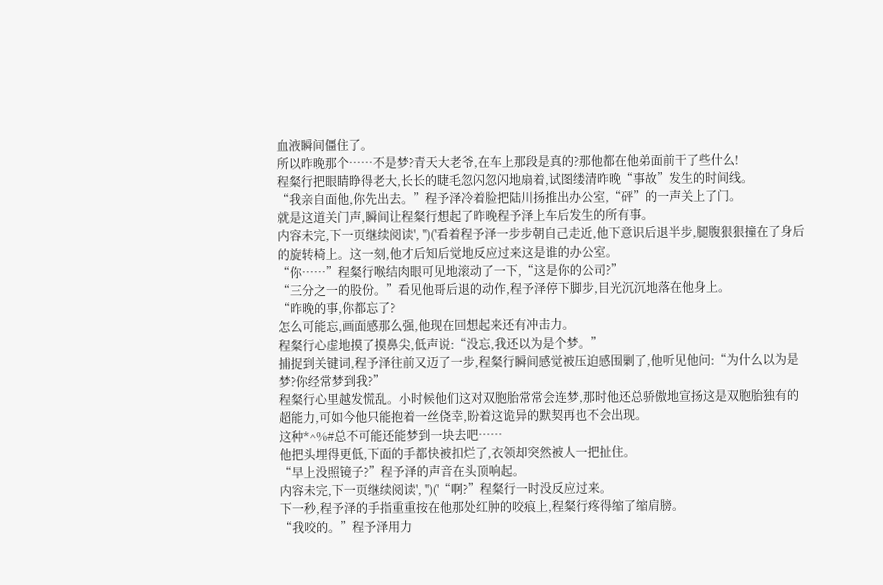血液瞬间僵住了。
所以昨晚那个……不是梦?青天大老爷,在车上那段是真的?那他都在他弟面前干了些什么!
程粲行把眼睛睁得老大,长长的睫毛忽闪忽闪地扇着,试图缕清昨晚“事故”发生的时间线。
“我亲自面他,你先出去。”程予泽冷着脸把陆川扬推出办公室,“砰”的一声关上了门。
就是这道关门声,瞬间让程粲行想起了昨晚程予泽上车后发生的所有事。
内容未完,下一页继续阅读', '')('看着程予泽一步步朝自己走近,他下意识后退半步,腿腹狠狠撞在了身后的旋转椅上。这一刻,他才后知后觉地反应过来这是谁的办公室。
“你……”程粲行喉结肉眼可见地滚动了一下,“这是你的公司?”
“三分之一的股份。”看见他哥后退的动作,程予泽停下脚步,目光沉沉地落在他身上。
“昨晚的事,你都忘了?
怎么可能忘,画面感那么强,他现在回想起来还有冲击力。
程粲行心虚地摸了摸鼻尖,低声说:“没忘,我还以为是个梦。”
捕捉到关键词,程予泽往前又迈了一步,程粲行瞬间感觉被压迫感围剿了,他听见他问:“为什么以为是梦?你经常梦到我?”
程粲行心里越发慌乱。小时候他们这对双胞胎常常会连梦,那时他还总骄傲地宣扬这是双胞胎独有的超能力,可如今他只能抱着一丝侥幸,盼着这诡异的默契再也不会出现。
这种*^%#总不可能还能梦到一块去吧……
他把头埋得更低,下面的手都快被扣烂了,衣领却突然被人一把扯住。
“早上没照镜子?”程予泽的声音在头顶响起。
内容未完,下一页继续阅读', '')('“啊?”程粲行一时没反应过来。
下一秒,程予泽的手指重重按在他那处红肿的咬痕上,程粲行疼得缩了缩肩膀。
“我咬的。”程予泽用力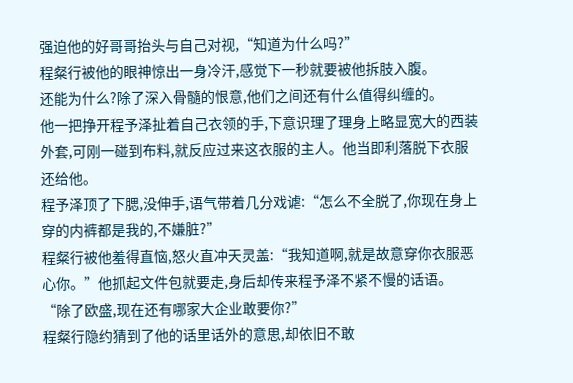强迫他的好哥哥抬头与自己对视,“知道为什么吗?”
程粲行被他的眼神惊出一身冷汗,感觉下一秒就要被他拆肢入腹。
还能为什么?除了深入骨髓的恨意,他们之间还有什么值得纠缠的。
他一把挣开程予泽扯着自己衣领的手,下意识理了理身上略显宽大的西装外套,可刚一碰到布料,就反应过来这衣服的主人。他当即利落脱下衣服还给他。
程予泽顶了下腮,没伸手,语气带着几分戏谑:“怎么不全脱了,你现在身上穿的内裤都是我的,不嫌脏?”
程粲行被他羞得直恼,怒火直冲天灵盖:“我知道啊,就是故意穿你衣服恶心你。”他抓起文件包就要走,身后却传来程予泽不紧不慢的话语。
“除了欧盛,现在还有哪家大企业敢要你?”
程粲行隐约猜到了他的话里话外的意思,却依旧不敢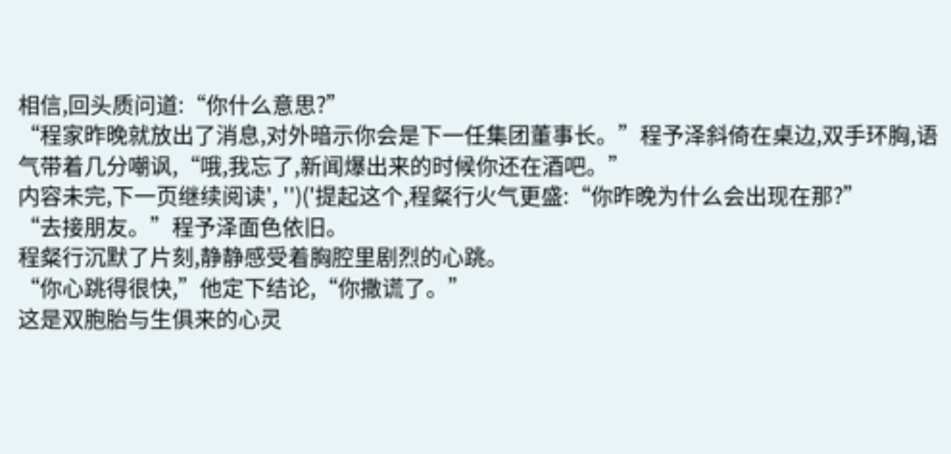相信,回头质问道:“你什么意思?”
“程家昨晚就放出了消息,对外暗示你会是下一任集团董事长。”程予泽斜倚在桌边,双手环胸,语气带着几分嘲讽,“哦,我忘了,新闻爆出来的时候你还在酒吧。”
内容未完,下一页继续阅读', '')('提起这个,程粲行火气更盛:“你昨晚为什么会出现在那?”
“去接朋友。”程予泽面色依旧。
程粲行沉默了片刻,静静感受着胸腔里剧烈的心跳。
“你心跳得很快,”他定下结论,“你撒谎了。”
这是双胞胎与生俱来的心灵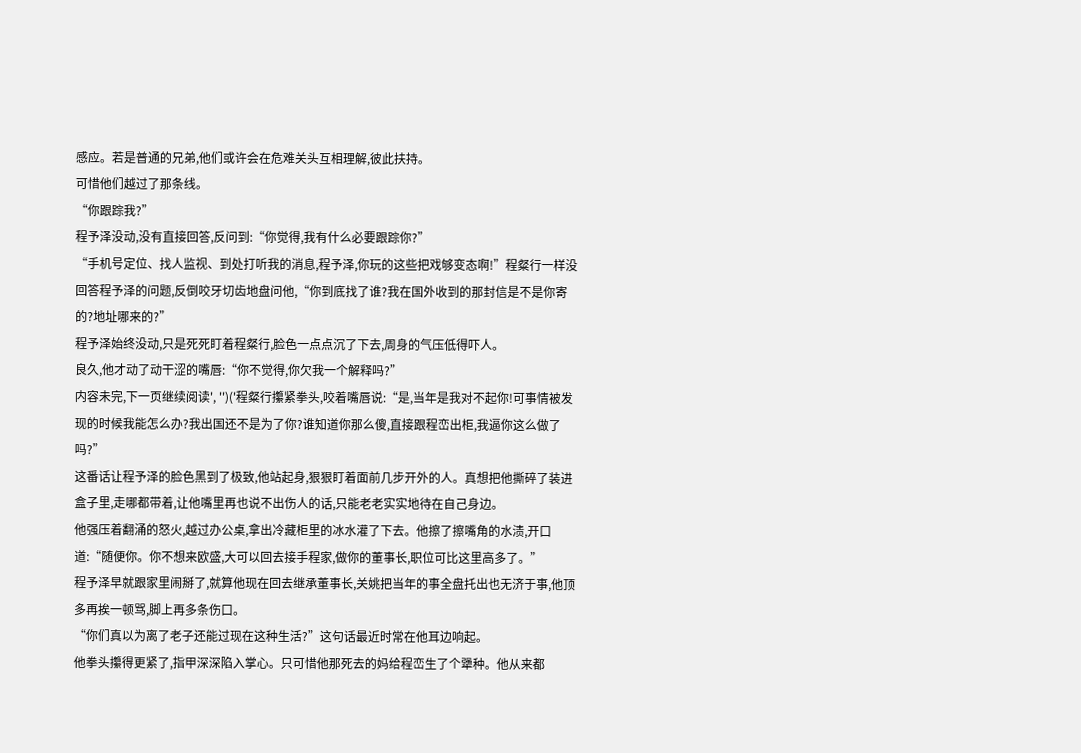感应。若是普通的兄弟,他们或许会在危难关头互相理解,彼此扶持。
可惜他们越过了那条线。
“你跟踪我?”
程予泽没动,没有直接回答,反问到:“你觉得,我有什么必要跟踪你?”
“手机号定位、找人监视、到处打听我的消息,程予泽,你玩的这些把戏够变态啊!”程粲行一样没回答程予泽的问题,反倒咬牙切齿地盘问他,“你到底找了谁?我在国外收到的那封信是不是你寄的?地址哪来的?”
程予泽始终没动,只是死死盯着程粲行,脸色一点点沉了下去,周身的气压低得吓人。
良久,他才动了动干涩的嘴唇:“你不觉得,你欠我一个解释吗?”
内容未完,下一页继续阅读', '')('程粲行攥紧拳头,咬着嘴唇说:“是,当年是我对不起你!可事情被发现的时候我能怎么办?我出国还不是为了你?谁知道你那么傻,直接跟程峦出柜,我逼你这么做了吗?”
这番话让程予泽的脸色黑到了极致,他站起身,狠狠盯着面前几步开外的人。真想把他撕碎了装进盒子里,走哪都带着,让他嘴里再也说不出伤人的话,只能老老实实地待在自己身边。
他强压着翻涌的怒火,越过办公桌,拿出冷藏柜里的冰水灌了下去。他擦了擦嘴角的水渍,开口道:“随便你。你不想来欧盛,大可以回去接手程家,做你的董事长,职位可比这里高多了。”
程予泽早就跟家里闹掰了,就算他现在回去继承董事长,关姚把当年的事全盘托出也无济于事,他顶多再挨一顿骂,脚上再多条伤口。
“你们真以为离了老子还能过现在这种生活?”这句话最近时常在他耳边响起。
他拳头攥得更紧了,指甲深深陷入掌心。只可惜他那死去的妈给程峦生了个犟种。他从来都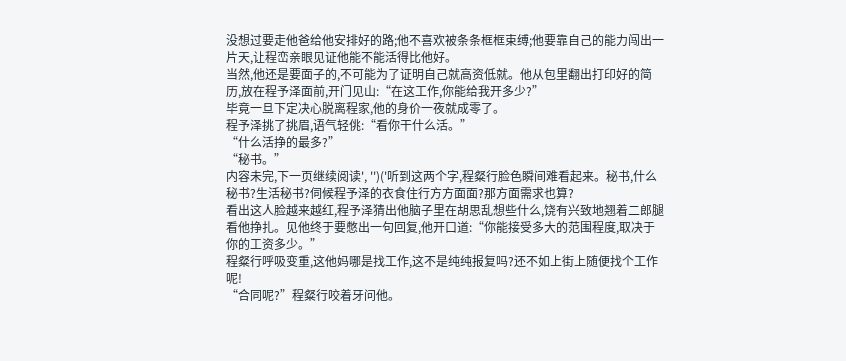没想过要走他爸给他安排好的路;他不喜欢被条条框框束缚;他要靠自己的能力闯出一片天,让程峦亲眼见证他能不能活得比他好。
当然,他还是要面子的,不可能为了证明自己就高资低就。他从包里翻出打印好的简历,放在程予泽面前,开门见山:“在这工作,你能给我开多少?”
毕竟一旦下定决心脱离程家,他的身价一夜就成零了。
程予泽挑了挑眉,语气轻佻:“看你干什么活。”
“什么活挣的最多?”
“秘书。”
内容未完,下一页继续阅读', '')('听到这两个字,程粲行脸色瞬间难看起来。秘书,什么秘书?生活秘书?伺候程予泽的衣食住行方方面面?那方面需求也算?
看出这人脸越来越红,程予泽猜出他脑子里在胡思乱想些什么,饶有兴致地翘着二郎腿看他挣扎。见他终于要憋出一句回复,他开口道:“你能接受多大的范围程度,取决于你的工资多少。”
程粲行呼吸变重,这他妈哪是找工作,这不是纯纯报复吗?还不如上街上随便找个工作呢!
“合同呢?”程粲行咬着牙问他。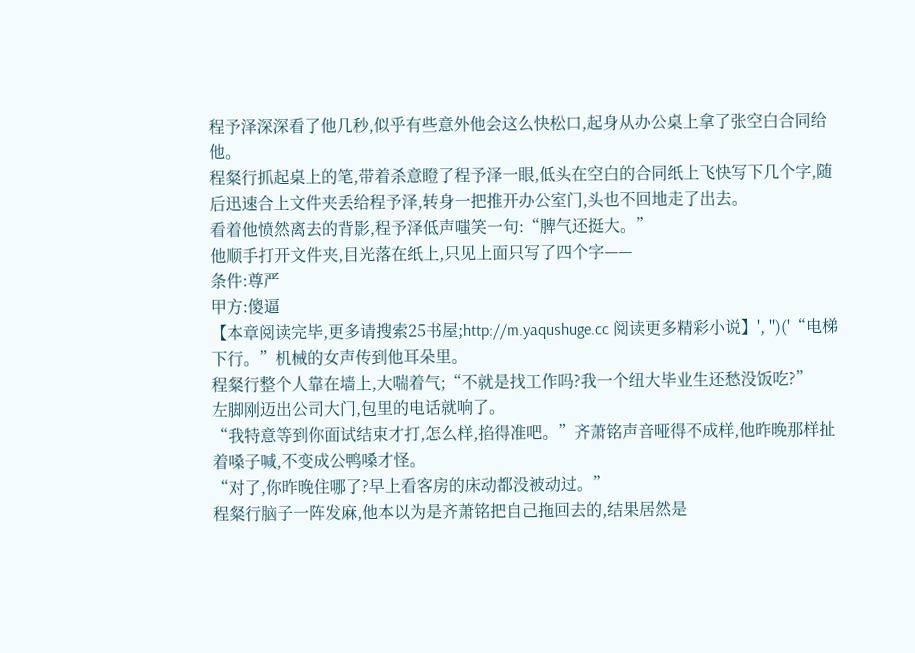程予泽深深看了他几秒,似乎有些意外他会这么快松口,起身从办公桌上拿了张空白合同给他。
程粲行抓起桌上的笔,带着杀意瞪了程予泽一眼,低头在空白的合同纸上飞快写下几个字,随后迅速合上文件夹丢给程予泽,转身一把推开办公室门,头也不回地走了出去。
看着他愤然离去的背影,程予泽低声嗤笑一句:“脾气还挺大。”
他顺手打开文件夹,目光落在纸上,只见上面只写了四个字——
条件:尊严
甲方:傻逼
【本章阅读完毕,更多请搜索25书屋;http://m.yaqushuge.cc 阅读更多精彩小说】', '')('“电梯下行。”机械的女声传到他耳朵里。
程粲行整个人靠在墙上,大喘着气;“不就是找工作吗?我一个纽大毕业生还愁没饭吃?”
左脚刚迈出公司大门,包里的电话就响了。
“我特意等到你面试结束才打,怎么样,掐得准吧。”齐萧铭声音哑得不成样,他昨晚那样扯着嗓子喊,不变成公鸭嗓才怪。
“对了,你昨晚住哪了?早上看客房的床动都没被动过。”
程粲行脑子一阵发麻,他本以为是齐萧铭把自己拖回去的,结果居然是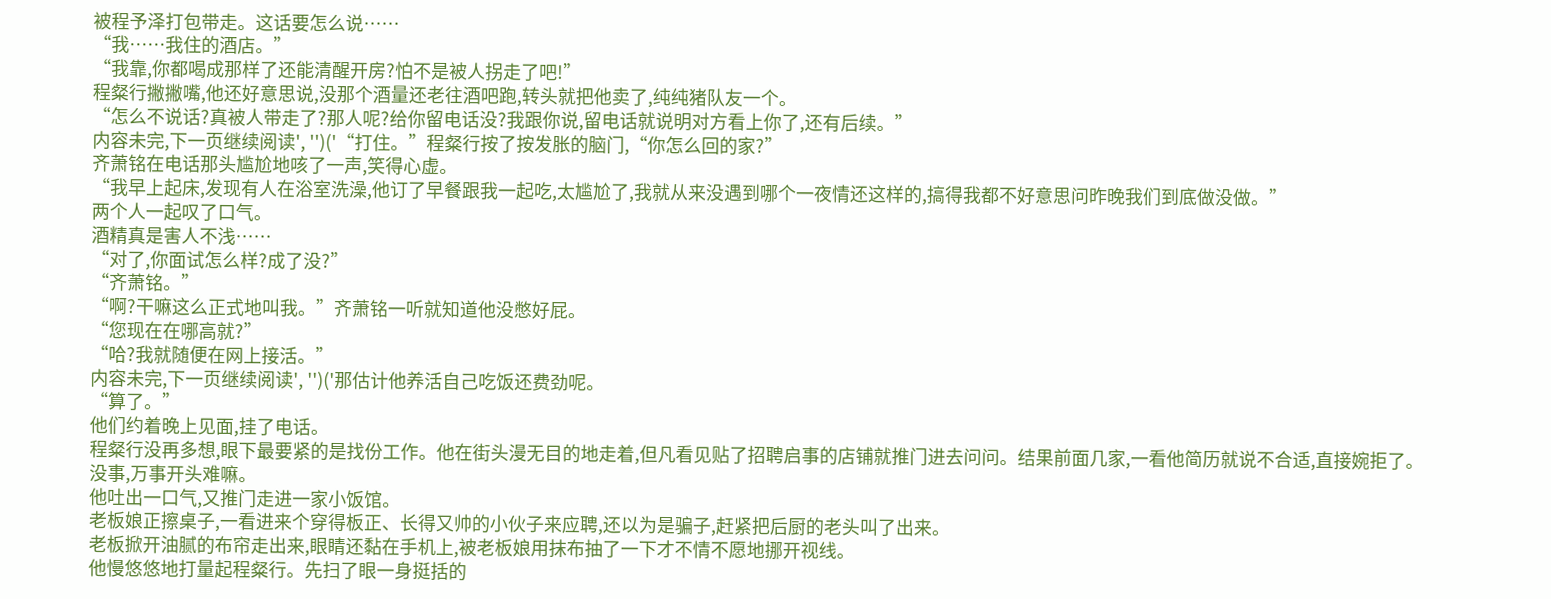被程予泽打包带走。这话要怎么说……
“我……我住的酒店。”
“我靠,你都喝成那样了还能清醒开房?怕不是被人拐走了吧!”
程粲行撇撇嘴,他还好意思说,没那个酒量还老往酒吧跑,转头就把他卖了,纯纯猪队友一个。
“怎么不说话?真被人带走了?那人呢?给你留电话没?我跟你说,留电话就说明对方看上你了,还有后续。”
内容未完,下一页继续阅读', '')('“打住。”程粲行按了按发胀的脑门,“你怎么回的家?”
齐萧铭在电话那头尴尬地咳了一声,笑得心虚。
“我早上起床,发现有人在浴室洗澡,他订了早餐跟我一起吃,太尴尬了,我就从来没遇到哪个一夜情还这样的,搞得我都不好意思问昨晚我们到底做没做。”
两个人一起叹了口气。
酒精真是害人不浅……
“对了,你面试怎么样?成了没?”
“齐萧铭。”
“啊?干嘛这么正式地叫我。”齐萧铭一听就知道他没憋好屁。
“您现在在哪高就?”
“哈?我就随便在网上接活。”
内容未完,下一页继续阅读', '')('那估计他养活自己吃饭还费劲呢。
“算了。”
他们约着晚上见面,挂了电话。
程粲行没再多想,眼下最要紧的是找份工作。他在街头漫无目的地走着,但凡看见贴了招聘启事的店铺就推门进去问问。结果前面几家,一看他简历就说不合适,直接婉拒了。
没事,万事开头难嘛。
他吐出一口气,又推门走进一家小饭馆。
老板娘正擦桌子,一看进来个穿得板正、长得又帅的小伙子来应聘,还以为是骗子,赶紧把后厨的老头叫了出来。
老板掀开油腻的布帘走出来,眼睛还黏在手机上,被老板娘用抹布抽了一下才不情不愿地挪开视线。
他慢悠悠地打量起程粲行。先扫了眼一身挺括的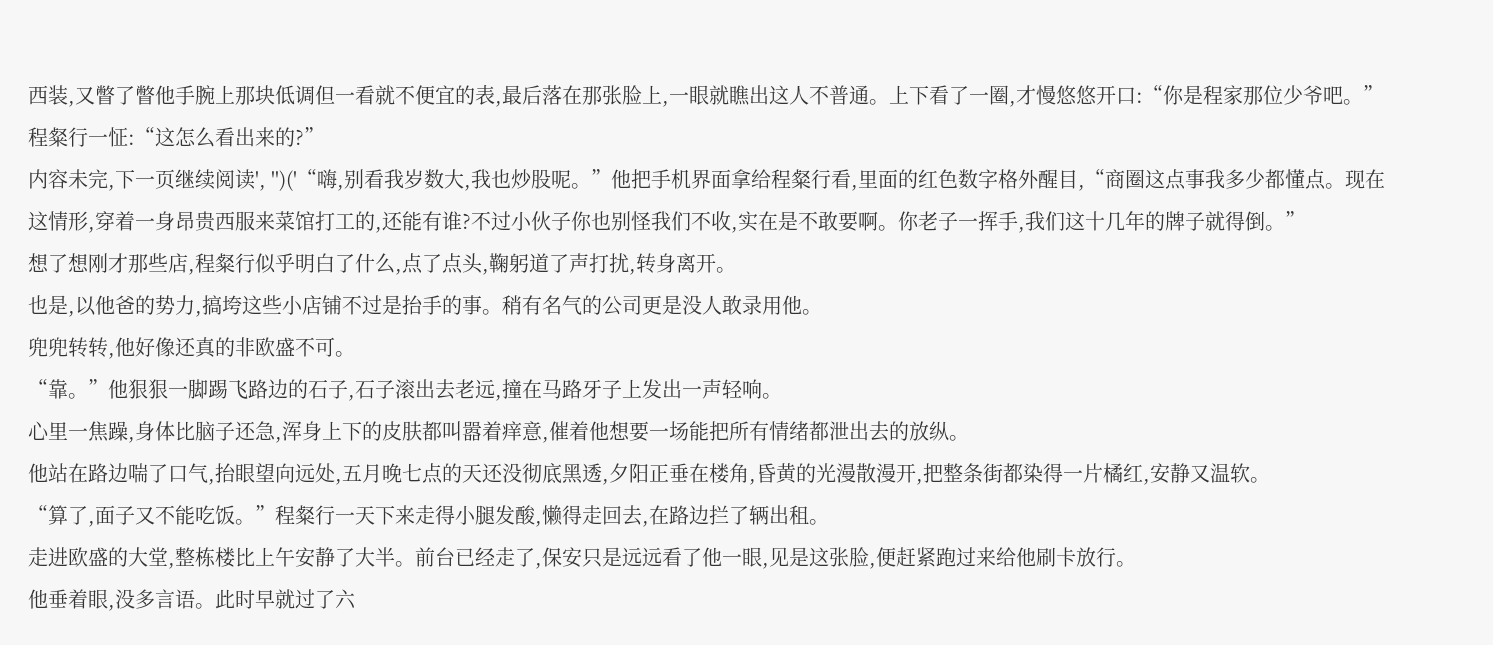西装,又瞥了瞥他手腕上那块低调但一看就不便宜的表,最后落在那张脸上,一眼就瞧出这人不普通。上下看了一圈,才慢悠悠开口:“你是程家那位少爷吧。”
程粲行一怔:“这怎么看出来的?”
内容未完,下一页继续阅读', '')('“嗨,别看我岁数大,我也炒股呢。”他把手机界面拿给程粲行看,里面的红色数字格外醒目,“商圈这点事我多少都懂点。现在这情形,穿着一身昂贵西服来菜馆打工的,还能有谁?不过小伙子你也别怪我们不收,实在是不敢要啊。你老子一挥手,我们这十几年的牌子就得倒。”
想了想刚才那些店,程粲行似乎明白了什么,点了点头,鞠躬道了声打扰,转身离开。
也是,以他爸的势力,搞垮这些小店铺不过是抬手的事。稍有名气的公司更是没人敢录用他。
兜兜转转,他好像还真的非欧盛不可。
“靠。”他狠狠一脚踢飞路边的石子,石子滚出去老远,撞在马路牙子上发出一声轻响。
心里一焦躁,身体比脑子还急,浑身上下的皮肤都叫嚣着痒意,催着他想要一场能把所有情绪都泄出去的放纵。
他站在路边喘了口气,抬眼望向远处,五月晚七点的天还没彻底黑透,夕阳正垂在楼角,昏黄的光漫散漫开,把整条街都染得一片橘红,安静又温软。
“算了,面子又不能吃饭。”程粲行一天下来走得小腿发酸,懒得走回去,在路边拦了辆出租。
走进欧盛的大堂,整栋楼比上午安静了大半。前台已经走了,保安只是远远看了他一眼,见是这张脸,便赶紧跑过来给他刷卡放行。
他垂着眼,没多言语。此时早就过了六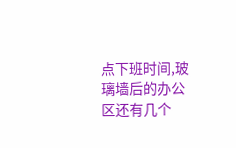点下班时间,玻璃墙后的办公区还有几个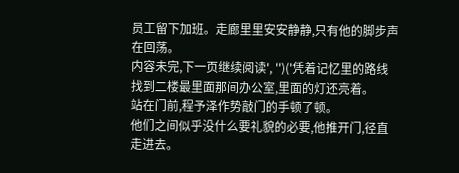员工留下加班。走廊里里安安静静,只有他的脚步声在回荡。
内容未完,下一页继续阅读', '')('凭着记忆里的路线找到二楼最里面那间办公室,里面的灯还亮着。
站在门前,程予泽作势敲门的手顿了顿。
他们之间似乎没什么要礼貌的必要,他推开门,径直走进去。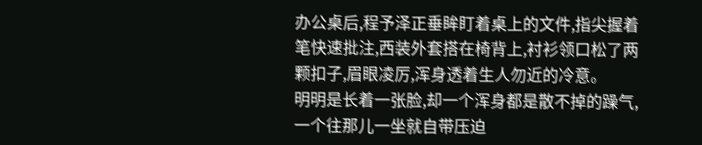办公桌后,程予泽正垂眸盯着桌上的文件,指尖握着笔快速批注,西装外套搭在椅背上,衬衫领口松了两颗扣子,眉眼凌厉,浑身透着生人勿近的冷意。
明明是长着一张脸,却一个浑身都是散不掉的躁气,一个往那儿一坐就自带压迫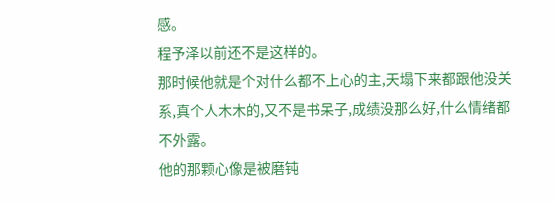感。
程予泽以前还不是这样的。
那时候他就是个对什么都不上心的主,天塌下来都跟他没关系,真个人木木的,又不是书呆子,成绩没那么好,什么情绪都不外露。
他的那颗心像是被磨钝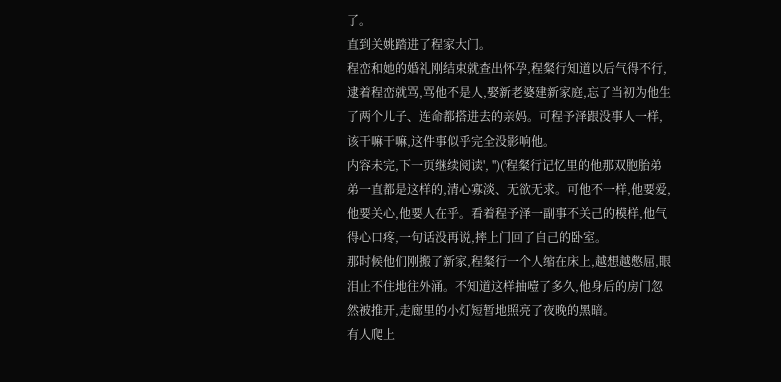了。
直到关姚踏进了程家大门。
程峦和她的婚礼刚结束就查出怀孕,程粲行知道以后气得不行,逮着程峦就骂,骂他不是人,娶新老婆建新家庭,忘了当初为他生了两个儿子、连命都搭进去的亲妈。可程予泽跟没事人一样,该干嘛干嘛,这件事似乎完全没影响他。
内容未完,下一页继续阅读', '')('程粲行记忆里的他那双胞胎弟弟一直都是这样的,清心寡淡、无欲无求。可他不一样,他要爱,他要关心,他要人在乎。看着程予泽一副事不关己的模样,他气得心口疼,一句话没再说,摔上门回了自己的卧室。
那时候他们刚搬了新家,程粲行一个人缩在床上,越想越憋屈,眼泪止不住地往外涌。不知道这样抽噎了多久,他身后的房门忽然被推开,走廊里的小灯短暂地照亮了夜晚的黑暗。
有人爬上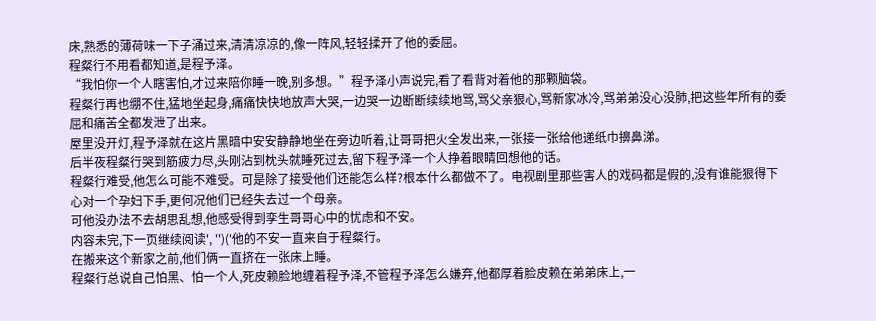床,熟悉的薄荷味一下子涌过来,清清凉凉的,像一阵风,轻轻揉开了他的委屈。
程粲行不用看都知道,是程予泽。
“我怕你一个人瞎害怕,才过来陪你睡一晚,别多想。”程予泽小声说完,看了看背对着他的那颗脑袋。
程粲行再也绷不住,猛地坐起身,痛痛快快地放声大哭,一边哭一边断断续续地骂,骂父亲狠心,骂新家冰冷,骂弟弟没心没肺,把这些年所有的委屈和痛苦全都发泄了出来。
屋里没开灯,程予泽就在这片黑暗中安安静静地坐在旁边听着,让哥哥把火全发出来,一张接一张给他递纸巾擤鼻涕。
后半夜程粲行哭到筋疲力尽,头刚沾到枕头就睡死过去,留下程予泽一个人挣着眼睛回想他的话。
程粲行难受,他怎么可能不难受。可是除了接受他们还能怎么样?根本什么都做不了。电视剧里那些害人的戏码都是假的,没有谁能狠得下心对一个孕妇下手,更何况他们已经失去过一个母亲。
可他没办法不去胡思乱想,他感受得到孪生哥哥心中的忧虑和不安。
内容未完,下一页继续阅读', '')('他的不安一直来自于程粲行。
在搬来这个新家之前,他们俩一直挤在一张床上睡。
程粲行总说自己怕黑、怕一个人,死皮赖脸地缠着程予泽,不管程予泽怎么嫌弃,他都厚着脸皮赖在弟弟床上,一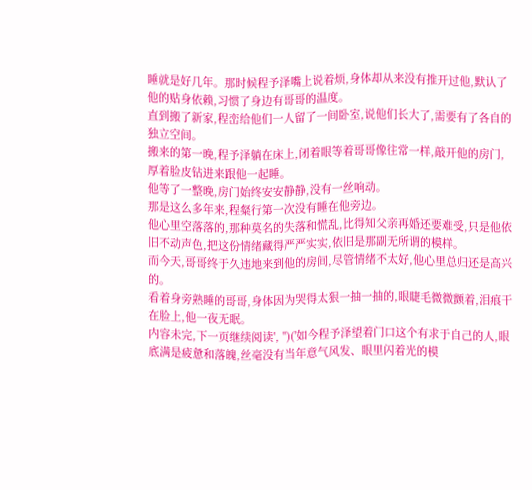睡就是好几年。那时候程予泽嘴上说着烦,身体却从来没有推开过他,默认了他的贴身依赖,习惯了身边有哥哥的温度。
直到搬了新家,程峦给他们一人留了一间卧室,说他们长大了,需要有了各自的独立空间。
搬来的第一晚,程予泽躺在床上,闭着眼等着哥哥像往常一样,敲开他的房门,厚着脸皮钻进来跟他一起睡。
他等了一整晚,房门始终安安静静,没有一丝响动。
那是这么多年来,程粲行第一次没有睡在他旁边。
他心里空落落的,那种莫名的失落和慌乱,比得知父亲再婚还要难受,只是他依旧不动声色,把这份情绪藏得严严实实,依旧是那副无所谓的模样。
而今天,哥哥终于久违地来到他的房间,尽管情绪不太好,他心里总归还是高兴的。
看着身旁熟睡的哥哥,身体因为哭得太狠一抽一抽的,眼睫毛微微颤着,泪痕干在脸上,他一夜无眠。
内容未完,下一页继续阅读', '')('如今程予泽望着门口这个有求于自己的人,眼底满是疲惫和落魄,丝毫没有当年意气风发、眼里闪着光的模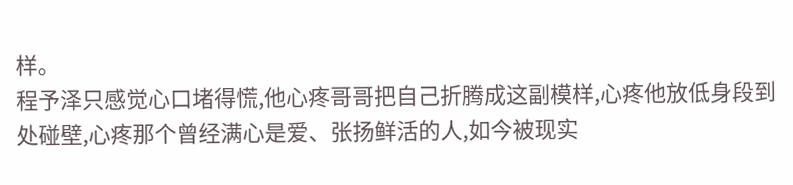样。
程予泽只感觉心口堵得慌,他心疼哥哥把自己折腾成这副模样,心疼他放低身段到处碰壁,心疼那个曾经满心是爱、张扬鲜活的人,如今被现实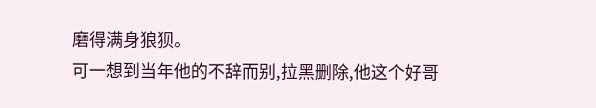磨得满身狼狈。
可一想到当年他的不辞而别,拉黑删除,他这个好哥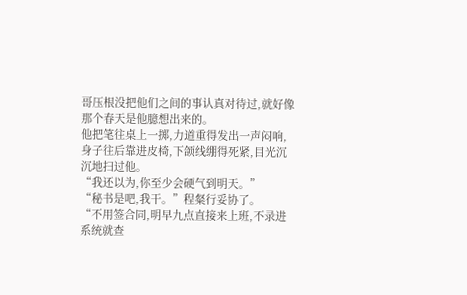哥压根没把他们之间的事认真对待过,就好像那个春天是他臆想出来的。
他把笔往桌上一掷,力道重得发出一声闷响,身子往后靠进皮椅,下颌线绷得死紧,目光沉沉地扫过他。
“我还以为,你至少会硬气到明天。”
“秘书是吧,我干。”程粲行妥协了。
“不用签合同,明早九点直接来上班,不录进系统就查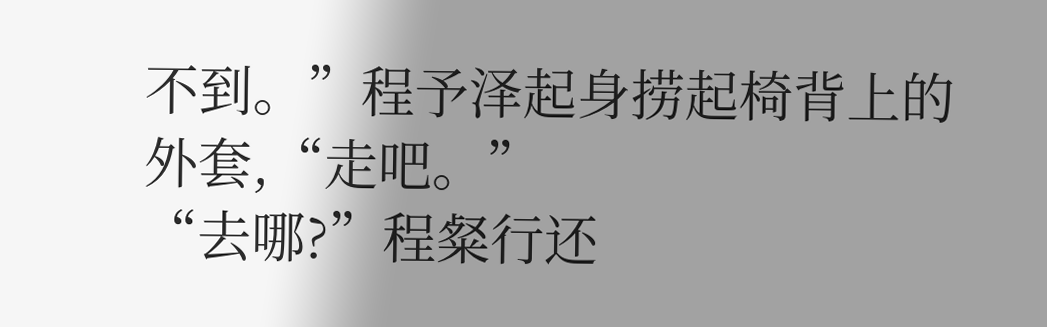不到。”程予泽起身捞起椅背上的外套,“走吧。”
“去哪?”程粲行还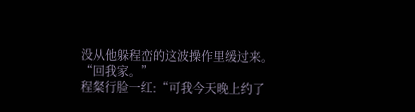没从他躲程峦的这波操作里缓过来。
“回我家。”
程粲行脸一红:“可我今天晚上约了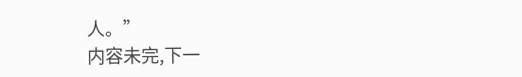人。”
内容未完,下一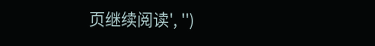页继续阅读', '')